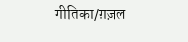गीतिका/ग़ज़ल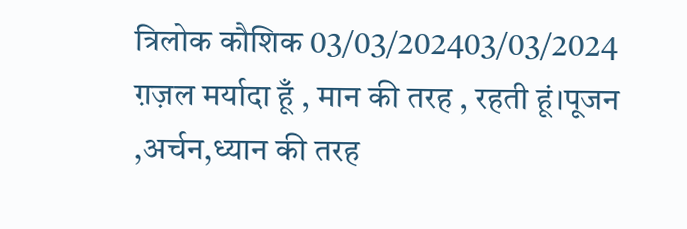त्रिलोक कौशिक 03/03/202403/03/2024 ग़ज़ल मर्यादा हूँ , मान की तरह , रहती हूं।पूजन ,अर्चन,ध्यान की तरह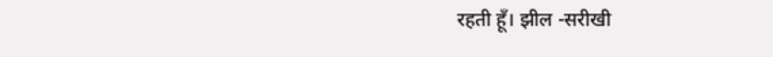रहती हूँ। झील -सरीखी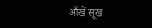आँखें सूख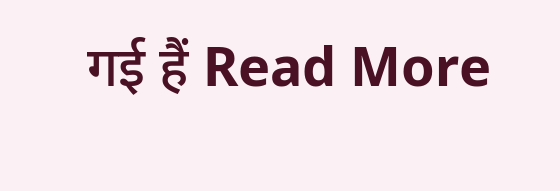गई हैं Read More